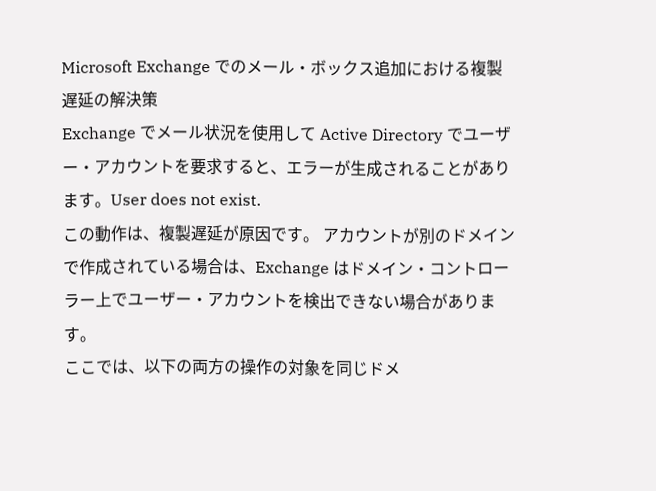Microsoft Exchange でのメール・ボックス追加における複製遅延の解決策
Exchange でメール状況を使用して Active Directory でユーザー・アカウントを要求すると、エラーが生成されることがあります。User does not exist.
この動作は、複製遅延が原因です。 アカウントが別のドメインで作成されている場合は、Exchange はドメイン・コントローラー上でユーザー・アカウントを検出できない場合があります。
ここでは、以下の両方の操作の対象を同じドメ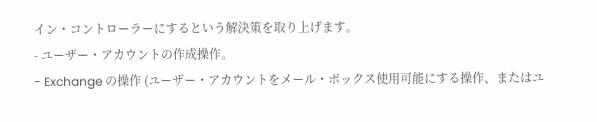イン・コントローラーにするという解決策を取り上げます。
- ユーザー・アカウントの作成操作。
- Exchange の操作 (ユーザー・アカウントをメール・ボックス使用可能にする操作、またはユ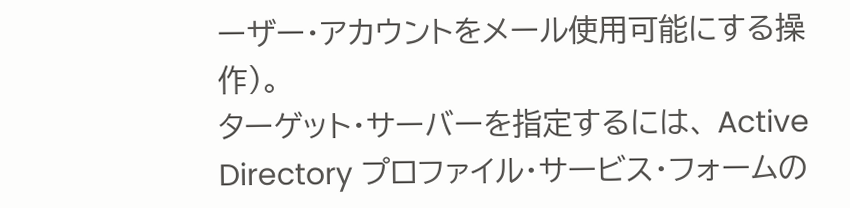ーザー・アカウントをメール使用可能にする操作)。
ターゲット・サーバーを指定するには、 Active Directory プロファイル・サービス・フォームの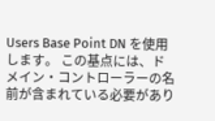Users Base Point DN を使用します。 この基点には、ドメイン・コントローラーの名前が含まれている必要があり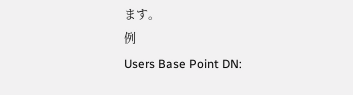ます。
例
Users Base Point DN: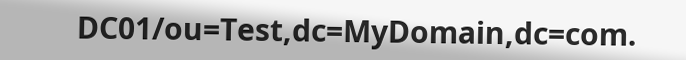DC01/ou=Test,dc=MyDomain,dc=com.